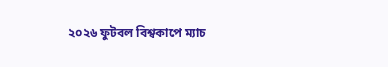২০২৬ ফুটবল বিশ্বকাপে ম্যাচ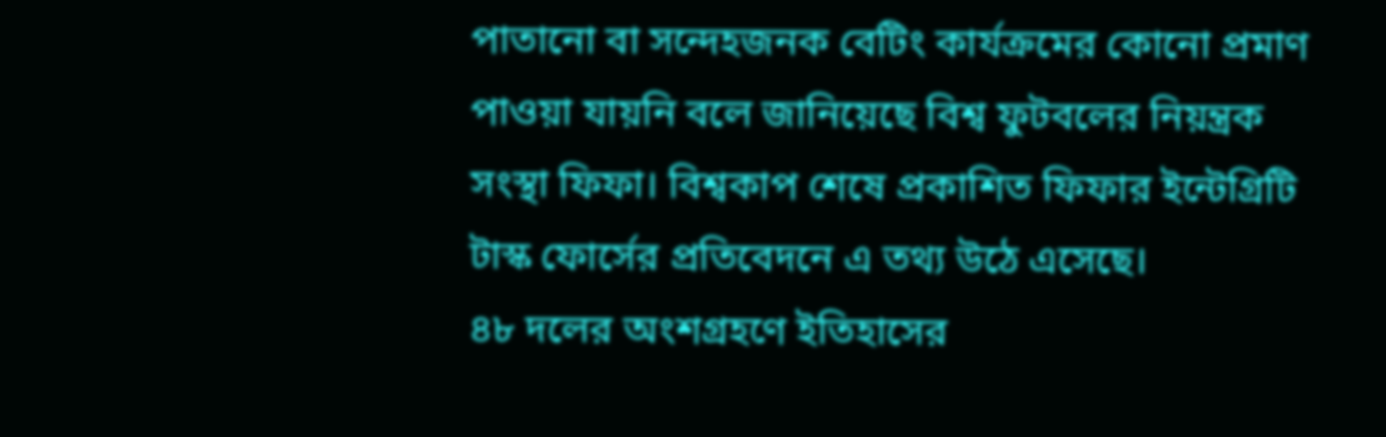পাতানো বা সন্দেহজনক বেটিং কার্যক্রমের কোনো প্রমাণ পাওয়া যায়নি বলে জানিয়েছে বিশ্ব ফুটবলের নিয়ন্ত্রক সংস্থা ফিফা। বিশ্বকাপ শেষে প্রকাশিত ফিফার ইন্টেগ্রিটি টাস্ক ফোর্সের প্রতিবেদনে এ তথ্য উঠে এসেছে।
৪৮ দলের অংশগ্রহণে ইতিহাসের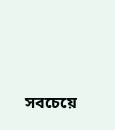সবচেয়ে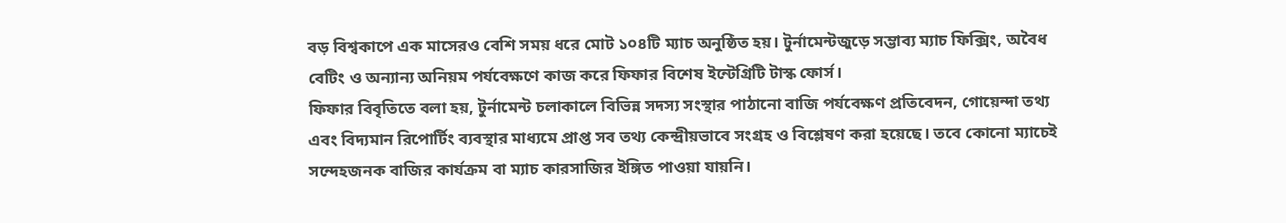বড় বিশ্বকাপে এক মাসেরও বেশি সময় ধরে মোট ১০৪টি ম্যাচ অনুষ্ঠিত হয়। টুর্নামেন্টজুড়ে সম্ভাব্য ম্যাচ ফিক্সিং, অবৈধ বেটিং ও অন্যান্য অনিয়ম পর্যবেক্ষণে কাজ করে ফিফার বিশেষ ইন্টেগ্রিটি টাস্ক ফোর্স।
ফিফার বিবৃতিতে বলা হয়, টুর্নামেন্ট চলাকালে বিভিন্ন সদস্য সংস্থার পাঠানো বাজি পর্যবেক্ষণ প্রতিবেদন, গোয়েন্দা তথ্য এবং বিদ্যমান রিপোর্টিং ব্যবস্থার মাধ্যমে প্রাপ্ত সব তথ্য কেন্দ্রীয়ভাবে সংগ্রহ ও বিশ্লেষণ করা হয়েছে। তবে কোনো ম্যাচেই সন্দেহজনক বাজির কার্যক্রম বা ম্যাচ কারসাজির ইঙ্গিত পাওয়া যায়নি।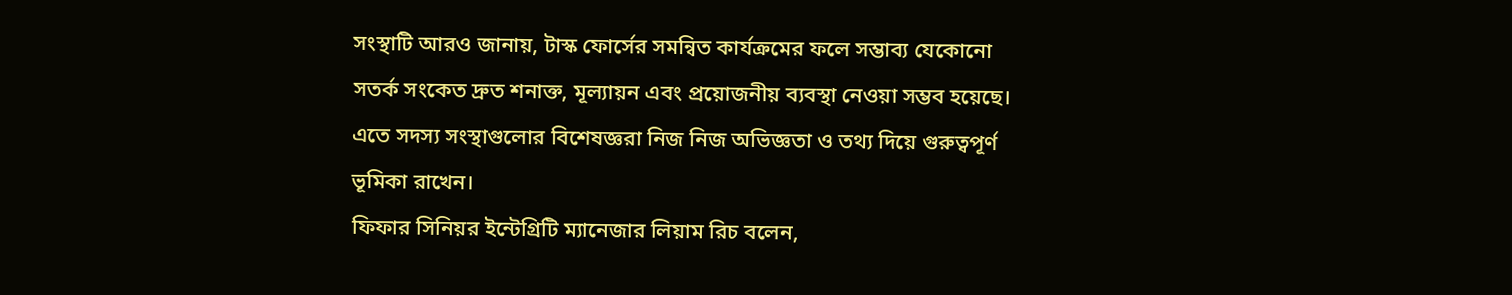সংস্থাটি আরও জানায়, টাস্ক ফোর্সের সমন্বিত কার্যক্রমের ফলে সম্ভাব্য যেকোনো সতর্ক সংকেত দ্রুত শনাক্ত, মূল্যায়ন এবং প্রয়োজনীয় ব্যবস্থা নেওয়া সম্ভব হয়েছে। এতে সদস্য সংস্থাগুলোর বিশেষজ্ঞরা নিজ নিজ অভিজ্ঞতা ও তথ্য দিয়ে গুরুত্বপূর্ণ ভূমিকা রাখেন।
ফিফার সিনিয়র ইন্টেগ্রিটি ম্যানেজার লিয়াম রিচ বলেন,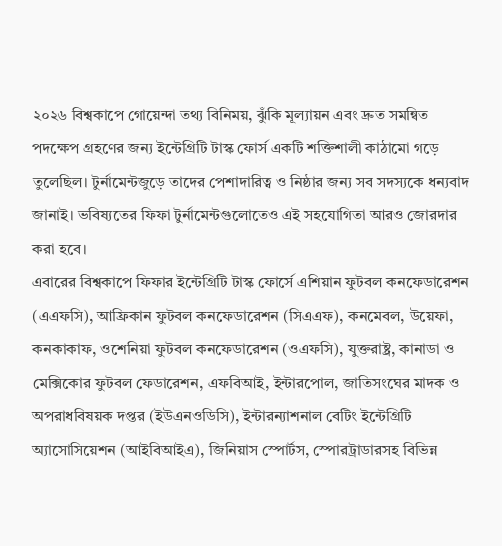২০২৬ বিশ্বকাপে গোয়েন্দা তথ্য বিনিময়, ঝুঁকি মূল্যায়ন এবং দ্রুত সমন্বিত পদক্ষেপ গ্রহণের জন্য ইন্টেগ্রিটি টাস্ক ফোর্স একটি শক্তিশালী কাঠামো গড়ে তুলেছিল। টুর্নামেন্টজুড়ে তাদের পেশাদারিত্ব ও নিষ্ঠার জন্য সব সদস্যকে ধন্যবাদ জানাই। ভবিষ্যতের ফিফা টুর্নামেন্টগুলোতেও এই সহযোগিতা আরও জোরদার করা হবে।
এবারের বিশ্বকাপে ফিফার ইন্টেগ্রিটি টাস্ক ফোর্সে এশিয়ান ফুটবল কনফেডারেশন (এএফসি), আফ্রিকান ফুটবল কনফেডারেশন (সিএএফ), কনমেবল, উয়েফা, কনকাকাফ, ওশেনিয়া ফুটবল কনফেডারেশন (ওএফসি), যুক্তরাষ্ট্র, কানাডা ও মেক্সিকোর ফুটবল ফেডারেশন, এফবিআই, ইন্টারপোল, জাতিসংঘের মাদক ও অপরাধবিষয়ক দপ্তর (ইউএনওডিসি), ইন্টারন্যাশনাল বেটিং ইন্টেগ্রিটি অ্যাসোসিয়েশন (আইবিআইএ), জিনিয়াস স্পোর্টস, স্পোরট্রাডারসহ বিভিন্ন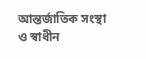আন্তর্জাতিক সংস্থা ও স্বাধীন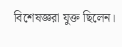বিশেষজ্ঞরা যুক্ত ছিলেন।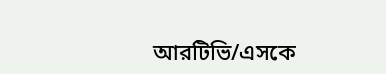আরটিভি/এসকে